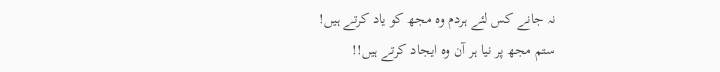نہ جانے کس لئے ہردم وہ مجھ کو یاد کرتے ہیں!
ستم مجھ پر نیا ہر آن وہ ایجاد کرتے ہیں!!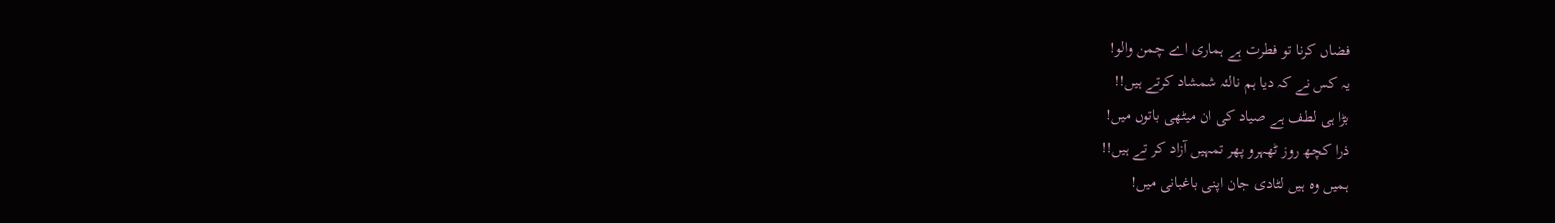فضاں کرنا تو فطرت ہے ہماری اے چمن والو!
یہ کس نے کہ دیا ہم نالئہ شمشاد کرتے ہیں!!
بڑا ہی لطف ہے صیاد کی ان میٹھی باتوں میں!
ذرا کچھ روز ٹھہرو پھر تمہیں آزاد کر تے ہیں!!
ہمیں وہ ہیں لٹادی جان اپنی باغبانی میں!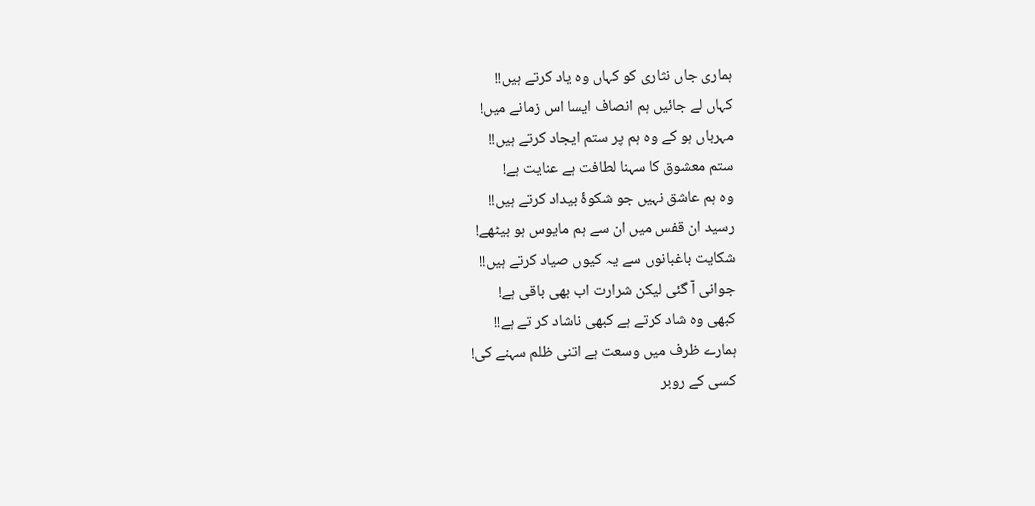ہماری جاں نثاری کو کہاں وہ یاد کرتے ہیں!!
کہاں لے جائیں ہم انصاف ایسا اس زمانے میں!
مہرباں ہو کے وہ ہم پر ستم ایجاد کرتے ہیں!!
ستم معشوق کا سہنا لطافت ہے عنایت ہے!
وہ ہم عاشق نہیں جو شکوۂ بیداد کرتے ہیں!!
رسید ان قفس میں ان سے ہم مایوس ہو بیٹھے!
شکایت باغبانوں سے یہ کیوں صیاد کرتے ہیں!!
جوانی آ گئی لیکن شرارت اب بھی باقی ہے!
کبھی وہ شاد کرتے ہے کبھی ناشاد کر تے ہے!!
ہمارے ظرف میں وسعت ہے اتنی ظلم سہنے کی!
کسی کے روبر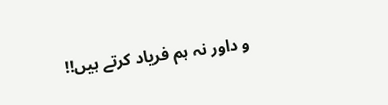و داور نہ ہم فریاد کرتے ہیں!!